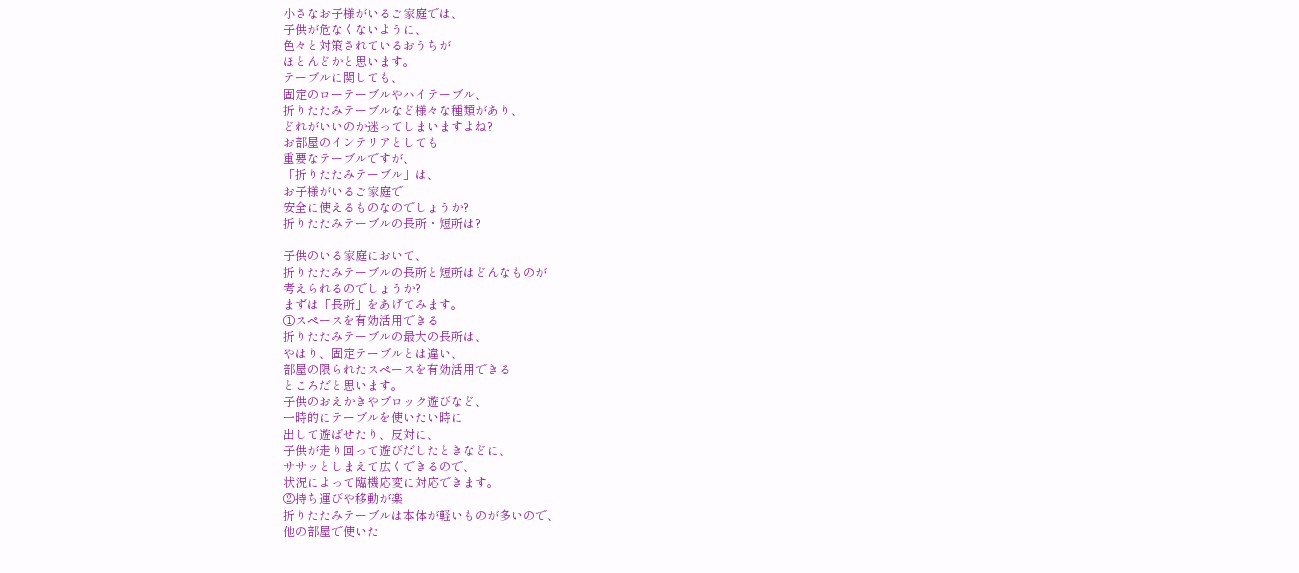小さなお子様がいるご家庭では、
子供が危なくないように、
色々と対策されているおうちが
ほとんどかと思います。
テーブルに関しても、
固定のローテーブルやハイテーブル、
折りたたみテーブルなど様々な種類があり、
どれがいいのか迷ってしまいますよね?
お部屋のインテリアとしても
重要なテーブルですが、
「折りたたみテーブル」は、
お子様がいるご家庭で
安全に使えるものなのでしょうか?
折りたたみテーブルの長所・短所は?

子供のいる家庭において、
折りたたみテーブルの長所と短所はどんなものが
考えられるのでしょうか?
まずは「長所」をあげてみます。
①スペースを有効活用できる
折りたたみテーブルの最大の長所は、
やはり、固定テーブルとは違い、
部屋の限られたスペースを有効活用できる
ところだと思います。
子供のおえかきやブロック遊びなど、
一時的にテーブルを使いたい時に
出して遊ばせたり、反対に、
子供が走り回って遊びだしたときなどに、
ササッとしまえて広くできるので、
状況によって臨機応変に対応できます。
②持ち運びや移動が楽
折りたたみテーブルは本体が軽いものが多いので、
他の部屋で使いた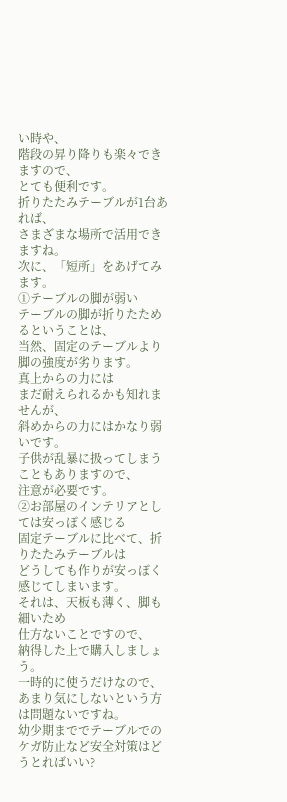い時や、
階段の昇り降りも楽々できますので、
とても便利です。
折りたたみテーブルが1台あれば、
さまざまな場所で活用できますね。
次に、「短所」をあげてみます。
①テーブルの脚が弱い
テーブルの脚が折りたためるということは、
当然、固定のテーブルより
脚の強度が劣ります。
真上からの力には
まだ耐えられるかも知れませんが、
斜めからの力にはかなり弱いです。
子供が乱暴に扱ってしまうこともありますので、
注意が必要です。
②お部屋のインテリアとしては安っぽく感じる
固定テーブルに比べて、折りたたみテーブルは
どうしても作りが安っぽく感じてしまいます。
それは、天板も薄く、脚も細いため
仕方ないことですので、
納得した上で購入しましょう。
一時的に使うだけなので、
あまり気にしないという方は問題ないですね。
幼少期まででテーブルでのケガ防止など安全対策はどうとればいい?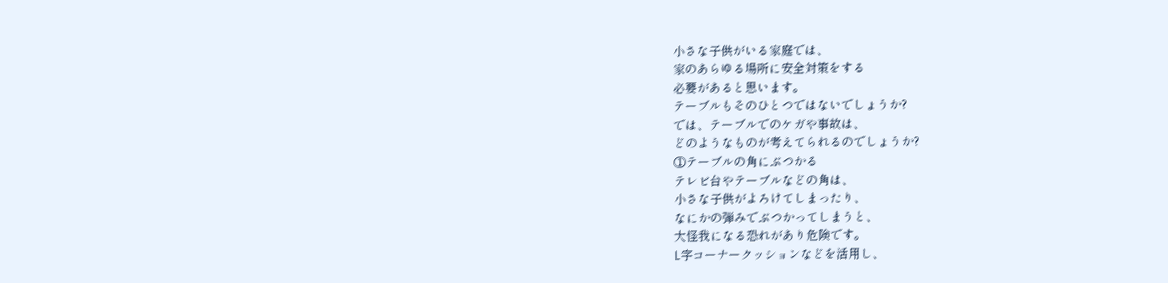小さな子供がいる家庭では、
家のあらゆる場所に安全対策をする
必要があると思います。
テーブルもそのひとつではないでしょうか?
では、テーブルでのケガや事故は、
どのようなものが考えてられるのでしょうか?
①テーブルの角にぶつかる
テレビ台やテーブルなどの角は、
小さな子供がよろけてしまったり、
なにかの弾みでぶつかってしまうと、
大怪我になる恐れがあり危険です。
L字コーナークッションなどを活用し、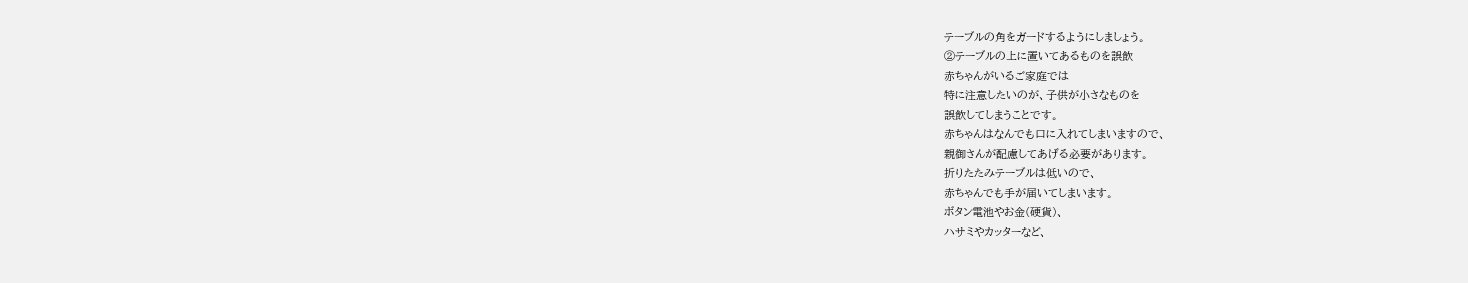テーブルの角をガードするようにしましょう。
②テーブルの上に置いてあるものを誤飲
赤ちゃんがいるご家庭では
特に注意したいのが、子供が小さなものを
誤飲してしまうことです。
赤ちゃんはなんでも口に入れてしまいますので、
親御さんが配慮してあげる必要があります。
折りたたみテーブルは低いので、
赤ちゃんでも手が届いてしまいます。
ボタン電池やお金(硬貨)、
ハサミやカッターなど、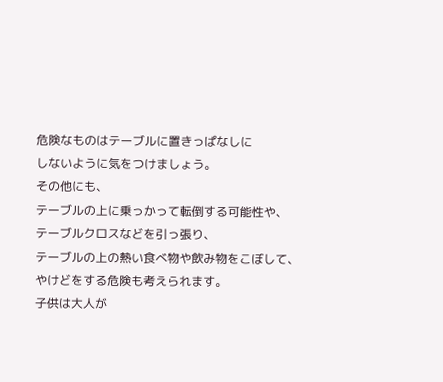危険なものはテーブルに置きっぱなしに
しないように気をつけましょう。
その他にも、
テーブルの上に乗っかって転倒する可能性や、
テーブルクロスなどを引っ張り、
テーブルの上の熱い食べ物や飲み物をこぼして、
やけどをする危険も考えられます。
子供は大人が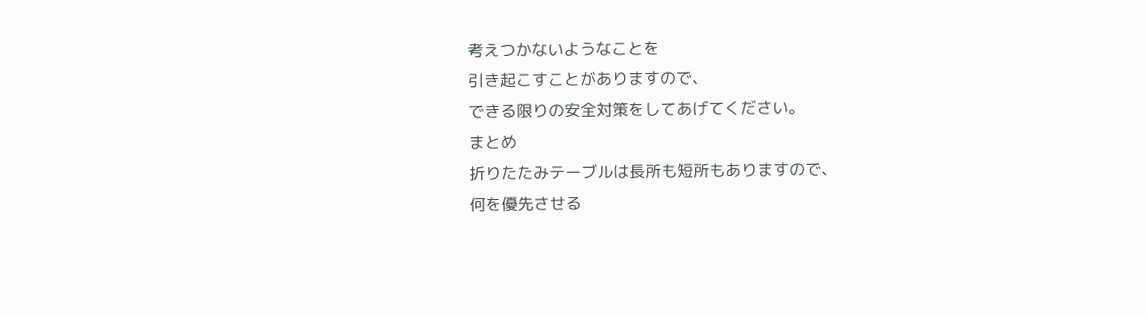考えつかないようなことを
引き起こすことがありますので、
できる限りの安全対策をしてあげてください。
まとめ
折りたたみテーブルは長所も短所もありますので、
何を優先させる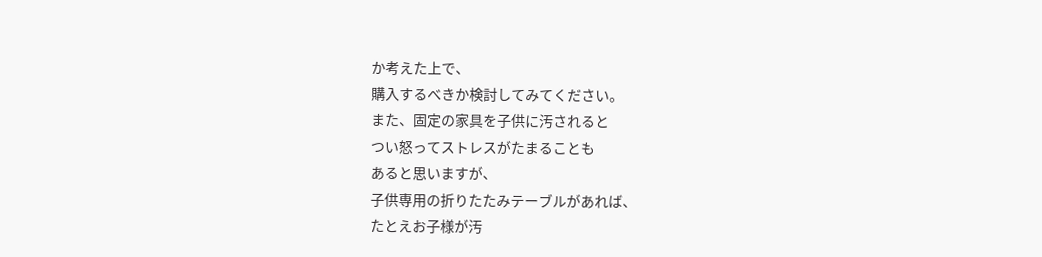か考えた上で、
購入するべきか検討してみてください。
また、固定の家具を子供に汚されると
つい怒ってストレスがたまることも
あると思いますが、
子供専用の折りたたみテーブルがあれば、
たとえお子様が汚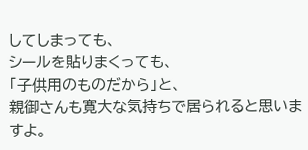してしまっても、
シールを貼りまくっても、
「子供用のものだから」と、
親御さんも寛大な気持ちで居られると思いますよ。